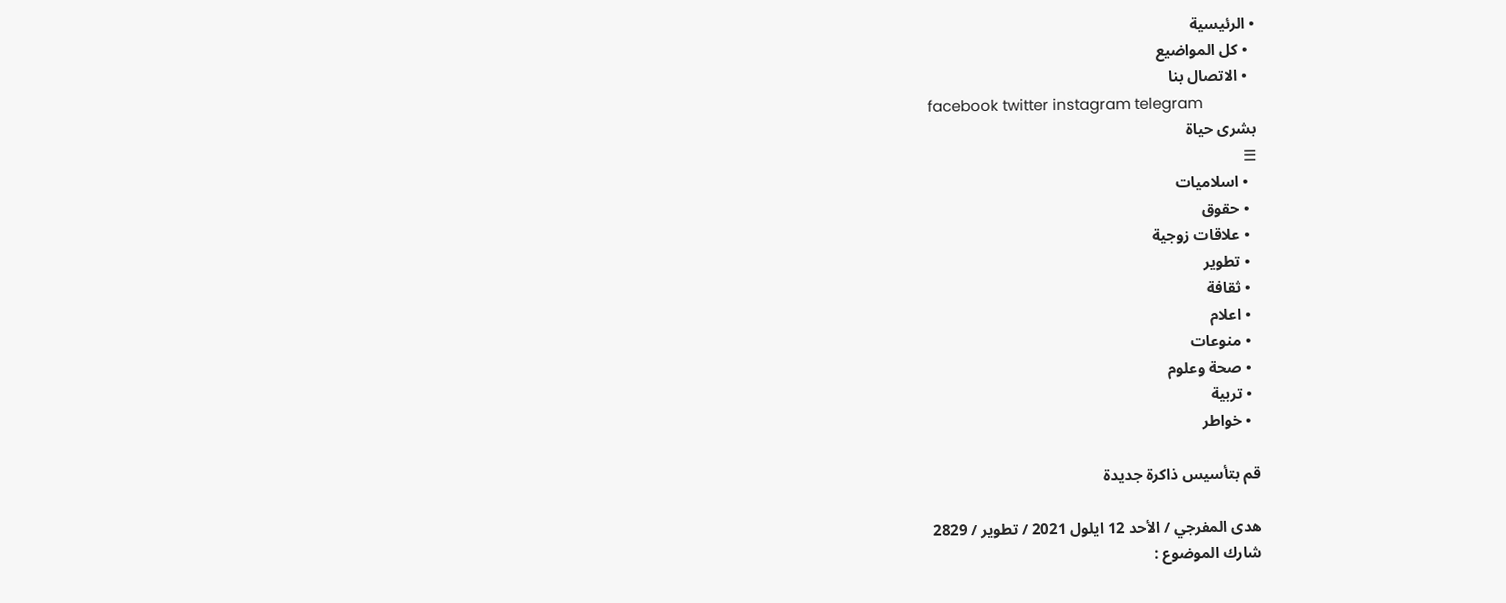• الرئيسية
  • كل المواضيع
  • الاتصال بنا
facebook twitter instagram telegram
بشرى حياة
☰
  • اسلاميات
  • حقوق
  • علاقات زوجية
  • تطوير
  • ثقافة
  • اعلام
  • منوعات
  • صحة وعلوم
  • تربية
  • خواطر

قم بتأسيس ذاكرة جديدة

هدى المفرجي / الأحد 12 ايلول 2021 / تطوير / 2829
شارك الموضوع :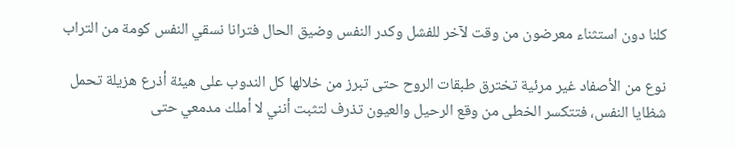كلنا دون استثناء معرضون من وقت لآخر للفشل وكدر النفس وضيق الحال فترانا نسقي النفس كومة من التراب

نوع من الأصفاد غير مرئية تخترق طبقات الروح حتى تبرز من خلالها كل الندوب على هيئة أذرع هزيلة تحمل شظايا النفس، فتتكسر الخطى من وقع الرحيل والعيون تذرف لتثبت أنني لا أملك مدمعي حتى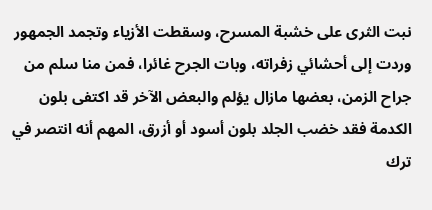نبت الثرى على خشبة المسرح، وسقطت الأزياء وتجمد الجمهور وردت إلى أحشائي زفراته، وبات الجرح غائرا، فمن منا سلم من جراح الزمن، بعضها مازال يؤلم والبعض الآخر قد اكتفى بلون الكدمة فقد خضب الجلد بلون أسود أو أزرق، المهم أنه انتصر في ترك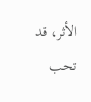الأثر، قد تحب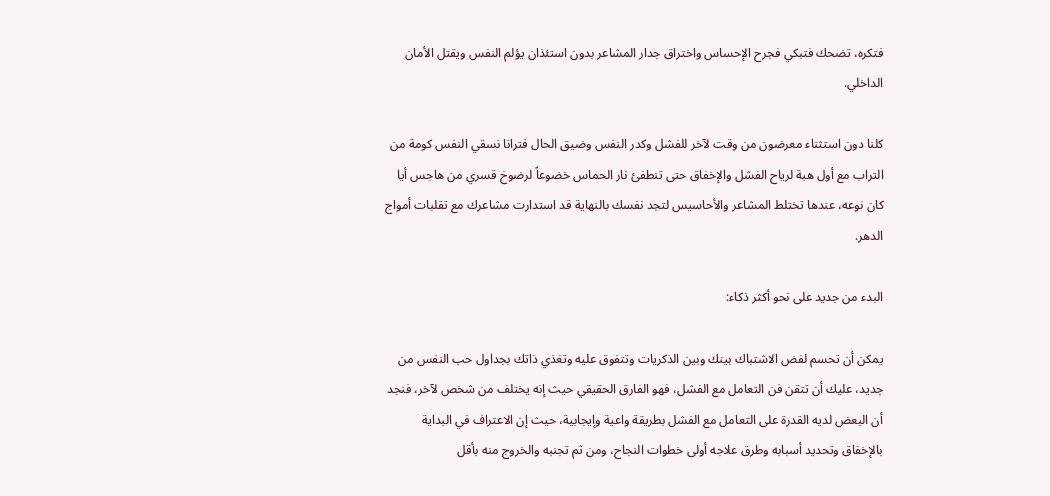فتكره، تضحك فتبكي فجرح الإحساس واختراق جدار المشاعر بدون استئذان يؤلم النفس ويقتل الأمان الداخلي.

كلنا دون استثناء معرضون من وقت لآخر للفشل وكدر النفس وضيق الحال فترانا نسقي النفس كومة من التراب مع أول هبة لرياح الفشل والإخفاق حتى تنطفئ نار الحماس خضوعاً لرضوخ قسري من هاجس أيا كان نوعه، عندها تختلط المشاعر والأحاسيس لتجد نفسك بالنهاية قد استدارت مشاعرك مع تقلبات أمواج الدهر.

البدء من جديد على نحو أكثر ذكاء:

يمكن أن تحسم لفض الاشتباك بينك وبين الذكريات وتتفوق عليه وتغذي ذاتك بجداول حب النفس من جديد، عليك أن تتقن فن التعامل مع الفشل، فهو الفارق الحقيقي حيث إنه يختلف من شخص لآخر، فنجد أن البعض لديه القدرة على التعامل مع الفشل بطريقة واعية وإيجابية، حيث إن الاعتراف في البداية بالإخفاق وتحديد أسبابه وطرق علاجه أولى خطوات النجاح، ومن ثم تجنبه والخروج منه بأقل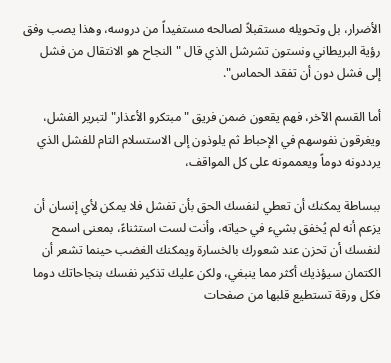الأضرار، بل وتحويله مستقبلاً لصالحه مستفيداً من دروسه، وهذا يصب وفق رؤية البريطاني ونستون تشرشل الذي قال "النجاح هو الانتقال من فشل إلى فشل دون أن تفقد الحماس".

أما القسم الآخر، فهم يقعون ضمن فريق "مبتكرو الأعذار" لتبرير الفشل، ويغرقون نفوسهم في الإحباط ثم يلوذون إلى الاستسلام التام للفشل الذي يرددونه دوماً ويعممونه على كل المواقف،

ببساطة يمكنك أن تعطي لنفسك الحق بأن تفشل فلا يمكن لأي إنسان أن يزعم أنه لم يُخفق بشيء في حياته، وأنت لست استثناءً، بمعنى اسمح لنفسك أن تحزن عند شعورك بالخسارة ويمكنك الغضب حينما تشعر أن الكتمان سيؤذيك أكثر مما ينبغي، ولكن عليك تذكير نفسك بنجاحاتك دوما فكل ورقة تستطيع قلبها من صفحات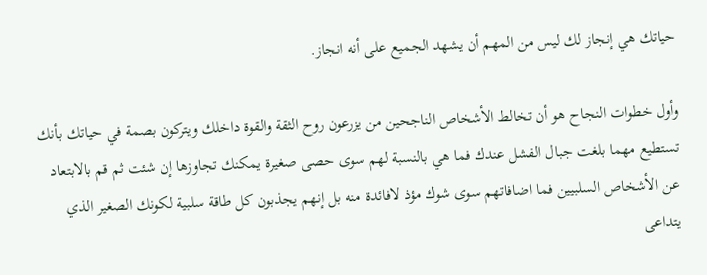حياتك هي إنجاز لك ليس من المهم أن يشهد الجميع على أنه انجاز.

وأول خطوات النجاح هو أن تخالط الأشخاص الناجحين من يزرعون روح الثقة والقوة داخلك ويتركون بصمة في حياتك بأنك تستطيع مهما بلغت جبال الفشل عندك فما هي بالنسبة لهم سوى حصى صغيرة يمكنك تجاوزها إن شئت ثم قم بالابتعاد عن الأشخاص السلبيين فما اضافاتهم سوى شوك مؤذ لافائدة منه بل إنهم يجذبون كل طاقة سلبية لكونك الصغير الذي يتداعى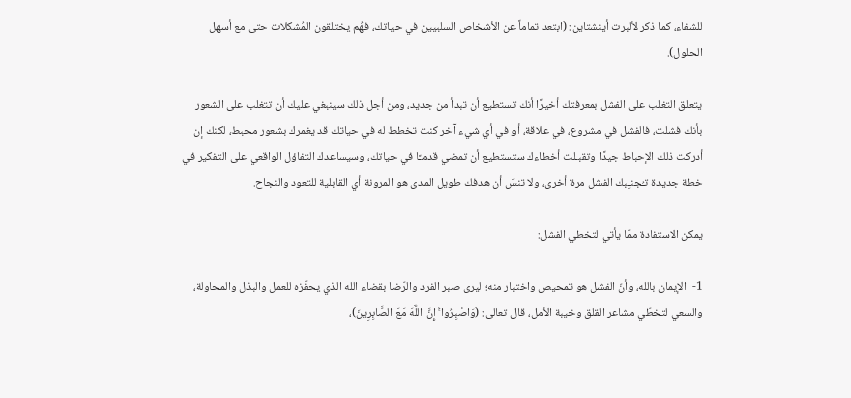للشفاء، كما ذكر لألبرت أينشتاين: (ابتعد تماماً عن الأشخاص السلبيين في حياتك، فهُم يختلقون المُشكلات حتى مع أسهل الحلول).

يتعلق التغلب على الفشل بمعرفتك أخيرًا أنك تستطيع أن تبدأ من جديد، ومن أجل ذلك سينبغي عليك أن تتغلب على الشعور بأنك فشلت، فالفشل في مشروع، في علاقة، أو في أي شيء آخر كنت تخطط له في حياتك قد يغمرك بشعور محبط، لكنك إن أدركت ذلك الإحباط جيدًا وتقبـلت أخطاءك ستستطيع أن تمضي قدمـًا في حياتك، وسيساعدك التفاؤل الواقعي على التفكير في خطة جديدة تـُجنـِبك الفشل مرة أخرى، ولا تنسَ أن هدفك طويل المدى هو المرونة أي القابلية للتعود والنجاح.

يمكن الاستفادة ممّا يأتي لتخطي الفشل:

1-  الإيمان بالله، وأنّ الفشل هو تمحيص واختبار منه؛ ليرى صبر الفرد والرّضا بقضاء الله الذي يحفّزه للعمل والبذل والمحاولة، والسعي لتخطّي مشاعر القلق وخيبة الأمل، قال تعالى: (وَاصْبِرُوا ۚ إِنَّ اللَّهَ مَعَ الصَّابِرِينَ)،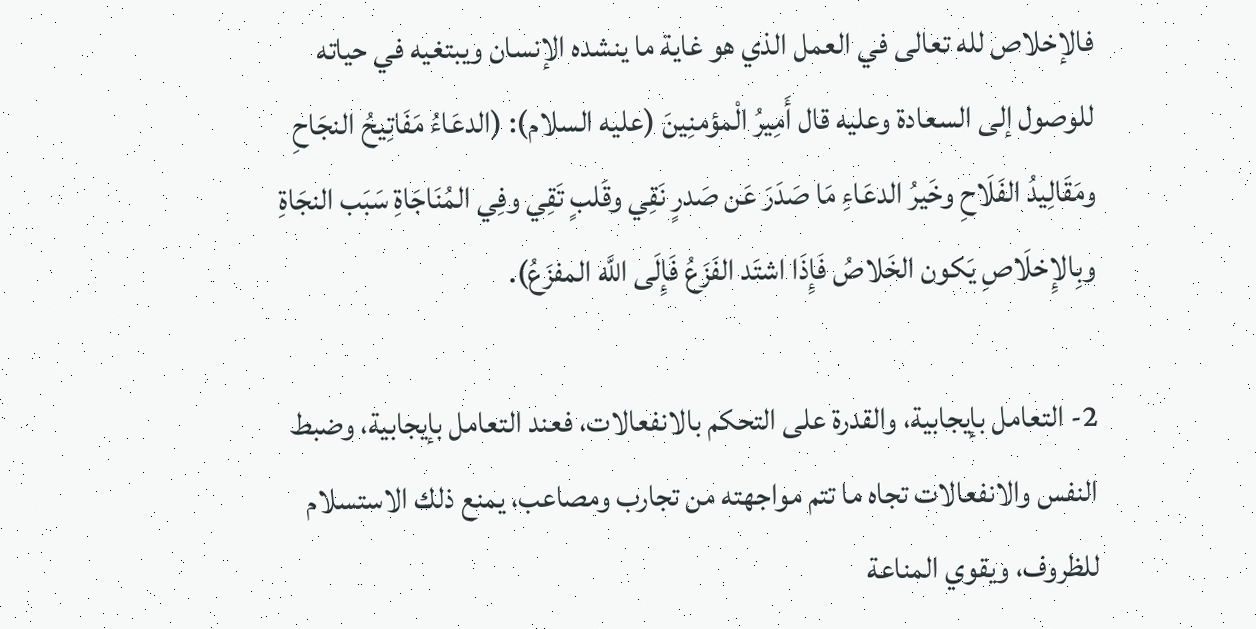فالإخلاص لله تعالى في العمل الذي هو غاية ما ينشده الإنسان ويبتغيه في حياته للوصول إلى السعادة وعليه قال أَمِيرُ الْمؤمنِينَ (عليه السلام): (الدعَاءُ مَفَاتِيحُ النجَاحِ ومَقَالِيدُ الفَلَاحِ وخَيرُ الدعَاءِ مَا صَدَرَ عَن صَدرٍ نَقِي وقَلبٍ تَقِي وفِي المُنَاجَاةِ سَبَب النجَاةِ وبِالإِخلَاصِ يَكون الخَلاصُ فَإِذَا اشتَد الفَزَعُ فَإِلَى اللَّه المفزَعُ).

2- التعامل بإيجابية، والقدرة على التحكم بالانفعالات، فعند التعامل بإيجابية، وضبط النفس والانفعالات تجاه ما تتم مواجهته من تجارب ومصاعب، يمنع ذلك الاستسلام للظروف، ويقوي المناعة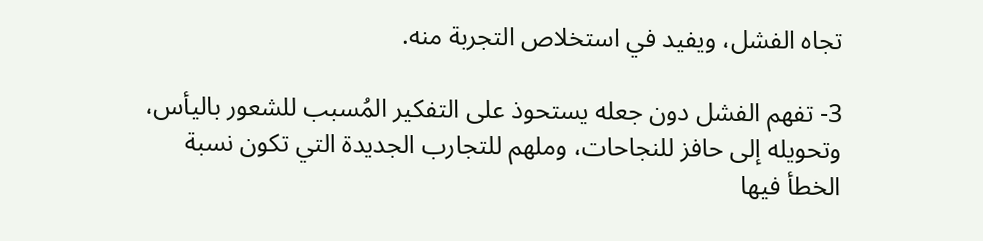تجاه الفشل، ويفيد في استخلاص التجربة منه.

3- تفهم الفشل دون جعله يستحوذ على التفكير المُسبب للشعور باليأس، وتحويله إلى حافز للنجاحات، وملهم للتجارب الجديدة التي تكون نسبة الخطأ فيها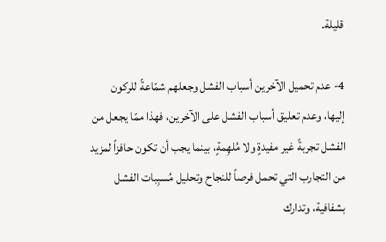قليلة.

4- عدم تحميل الآخرين أسباب الفشل وجعلهم شمّاعةً للركون إليها، وعدم تعليق أسباب الفشل على الآخرين، فهذا ممّا يجعل من الفشل تجربةً غير مفيدةٍ ولا مُلهِمةٍ، بينما يجب أن تكون حافزاً لمزيد من التجارب التي تحمل فرصاً للنجاح وتحليل مُسبِبات الفشل بشفافية، وتدارك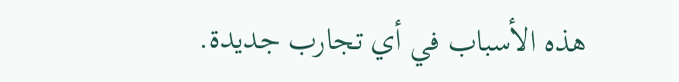هذه الأسباب في أي تجارب جديدة.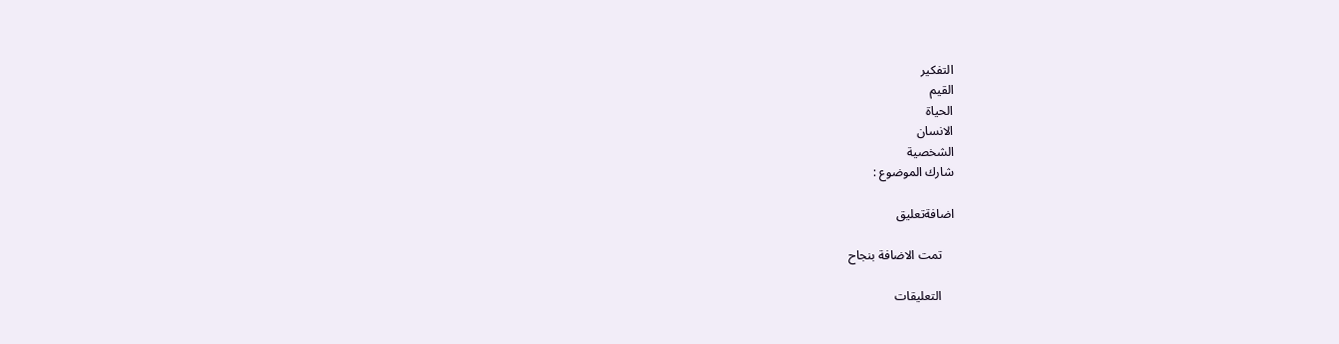التفكير
القيم
الحياة
الانسان
الشخصية
شارك الموضوع :

اضافةتعليق

    تمت الاضافة بنجاح

    التعليقات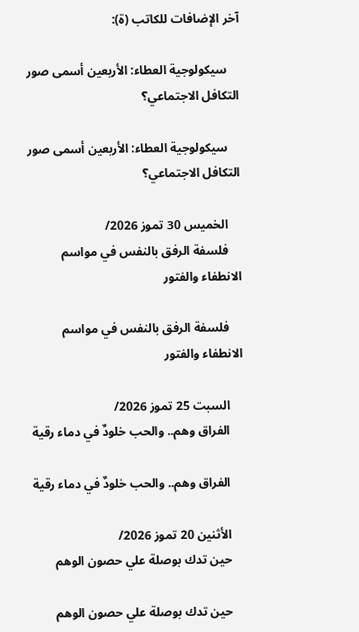آخر الإضافات للكاتب (ة):

    سيكولوجية العطاء: الأربعين أسمى صور التكافل الاجتماعي؟

    سيكولوجية العطاء: الأربعين أسمى صور التكافل الاجتماعي؟

    الخميس 30 تموز 2026/
    فلسفة الرفق بالنفس في مواسم الانطفاء والفتور

    فلسفة الرفق بالنفس في مواسم الانطفاء والفتور

    السبت 25 تموز 2026/
    الفراق وهم.. والحب خلودٌ في دماء رقية

    الفراق وهم.. والحب خلودٌ في دماء رقية

    الأثنين 20 تموز 2026/
    حين تدك بوصلة علي حصون الوهم

    حين تدك بوصلة علي حصون الوهم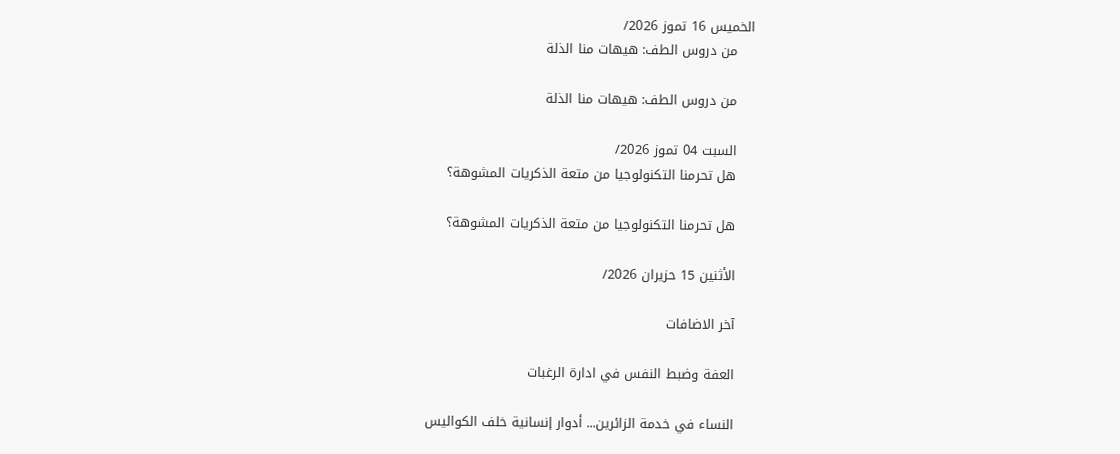الخميس 16 تموز 2026/
    من دروس الطف: هيهات منا الذلة

    من دروس الطف: هيهات منا الذلة

    السبت 04 تموز 2026/
    هل تحرمنا التكنولوجيا من متعة الذكريات المشوهة؟

    هل تحرمنا التكنولوجيا من متعة الذكريات المشوهة؟

    الأثنين 15 حزيران 2026/

    آخر الاضافات

    العفة وضبط النفس في ادارة الرغبات

    النساء في خدمة الزائرين... أدوار إنسانية خلف الكواليس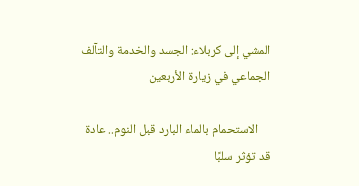المشي إلى كربلاء: الجسد والخدمة والتآلف الجماعي في زيارة الأربعين

    الاستحمام بالماء البارد قبل النوم.. عادة قد تؤثر سلبًا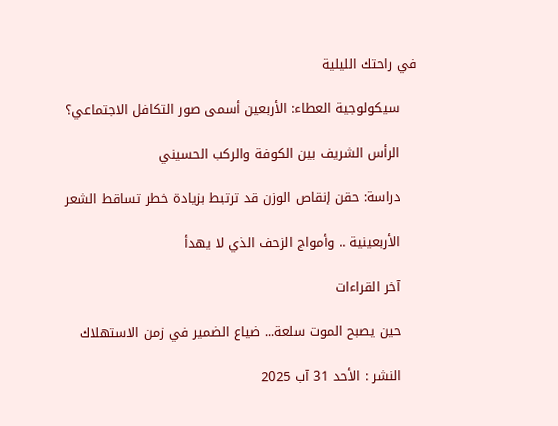في راحتك الليلية

    سيكولوجية العطاء: الأربعين أسمى صور التكافل الاجتماعي؟

    الرأس الشريف بين الكوفة والركب الحسيني

    دراسة: حقن إنقاص الوزن قد ترتبط بزيادة خطر تساقط الشعر

    الأربعينية .. وأمواج الزحف الذي لا يهدأ

    آخر القراءات

    حين يصبح الموت سلعة... ضياع الضمير في زمن الاستهلاك

    النشر : الأحد 31 آب 2025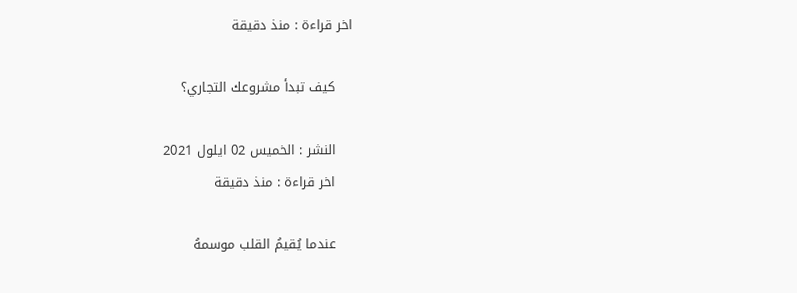اخر قراءة : منذ دقيقة

    كيف تبدأ مشروعك التجاري؟

    النشر : الخميس 02 ايلول 2021
    اخر قراءة : منذ دقيقة

    عندما يُقيمُ القلب موسمهُ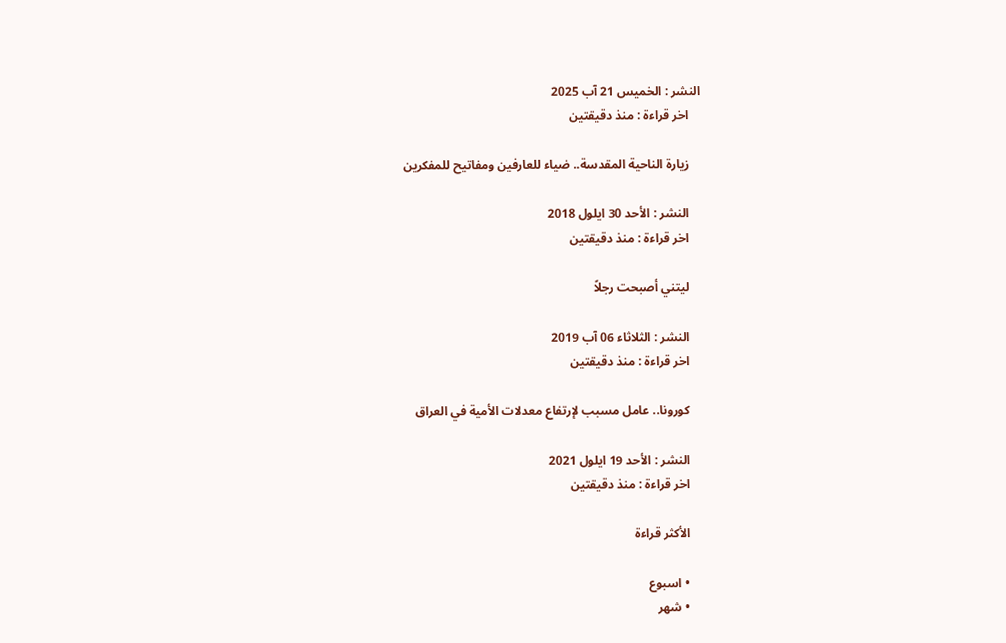النشر : الخميس 21 آب 2025
    اخر قراءة : منذ دقيقتين

    زيارة الناحية المقدسة.. ضياء للعارفين ومفاتيح للمفكرين

    النشر : الأحد 30 ايلول 2018
    اخر قراءة : منذ دقيقتين

    ليتني أصبحت رجلاً

    النشر : الثلاثاء 06 آب 2019
    اخر قراءة : منذ دقيقتين

    كورونا.. عامل مسبب لإرتفاع معدلات الأمية في العراق

    النشر : الأحد 19 ايلول 2021
    اخر قراءة : منذ دقيقتين

    الأكثر قراءة

    • اسبوع
    • شهر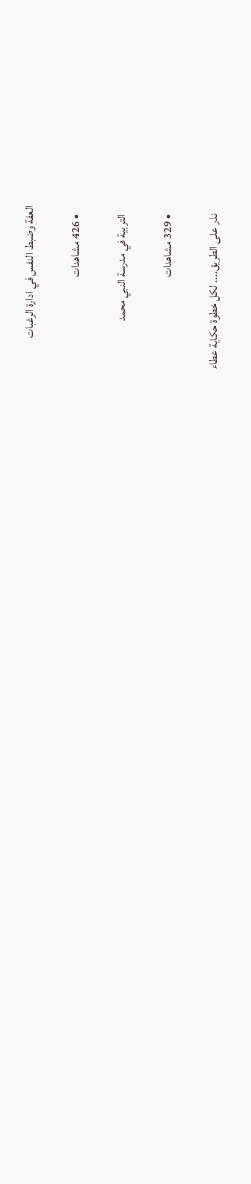العفة وضبط النفس في ادارة الرغبات

    • 426 مشاهدات

    التربية في مدرسة النبي محمد

    • 329 مشاهدات

    نذر على الطريق.... لكل خطوة حكاية عطاء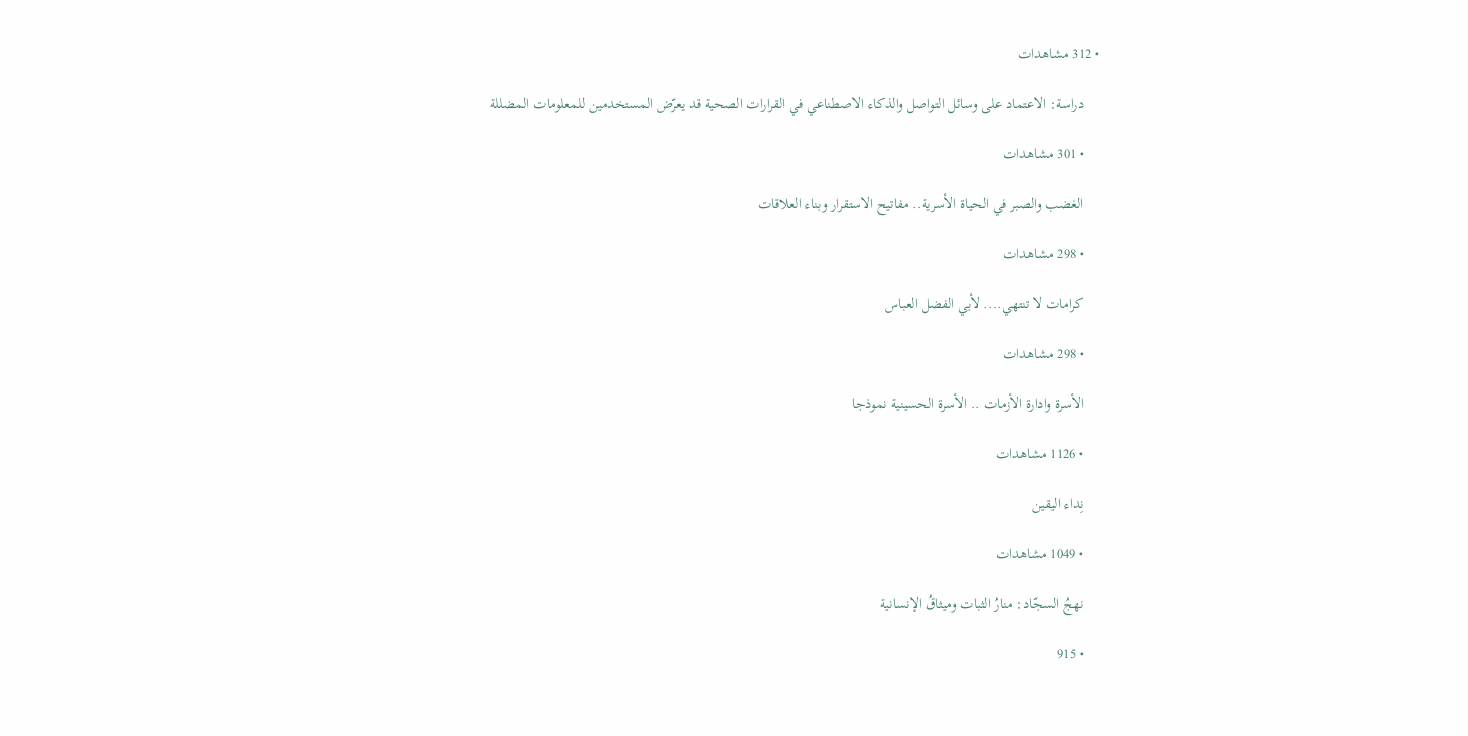• 312 مشاهدات

    دراسة: الاعتماد على وسائل التواصل والذكاء الاصطناعي في القرارات الصحية قد يعرّض المستخدمين للمعلومات المضللة

    • 301 مشاهدات

    الغضب والصبر في الحياة الأسرية.. مفاتيح الاستقرار وبناء العلاقات

    • 298 مشاهدات

    كرامات لا تنتهي.... لأبي الفضل العباس

    • 298 مشاهدات

    الأسرة وادارة الأزمات .. الأسرة الحسينية نموذجا

    • 1126 مشاهدات

    نِداء اليقين

    • 1049 مشاهدات

    نهجُ السجّاد: منارُ الثبات وميثاقُ الإنسانية

    • 915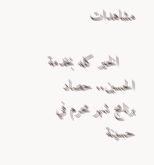مشاهدات

    الخير كله بخدمة الحسين.. حصاد برنامج شهر محرم في حسينة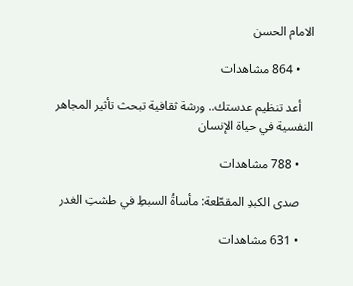الامام الحسن

    • 864 مشاهدات

    أعد تنظيم عدستك.. ورشة ثقافية تبحث تأثير المجاهر النفسية في حياة الإنسان

    • 788 مشاهدات

    صدى الكبدِ المقطّعة: مأساةُ السبطِ في طشتِ الغدر

    • 631 مشاهدات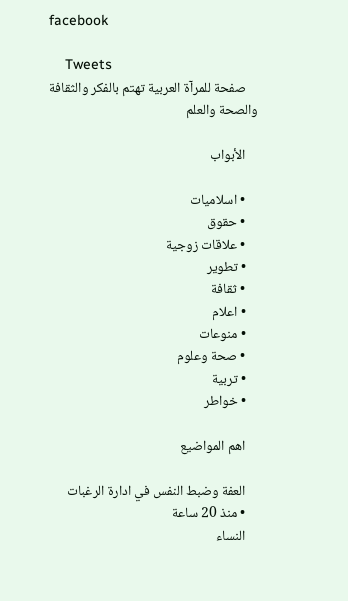facebook

    Tweets
    صفحة للمرآة العربية تهتم بالفكر والثقافة والصحة والعلم

    الأبواب

    • اسلاميات
    • حقوق
    • علاقات زوجية
    • تطوير
    • ثقافة
    • اعلام
    • منوعات
    • صحة وعلوم
    • تربية
    • خواطر

    اهم المواضيع

    العفة وضبط النفس في ادارة الرغبات
    • منذ 20 ساعة
    النساء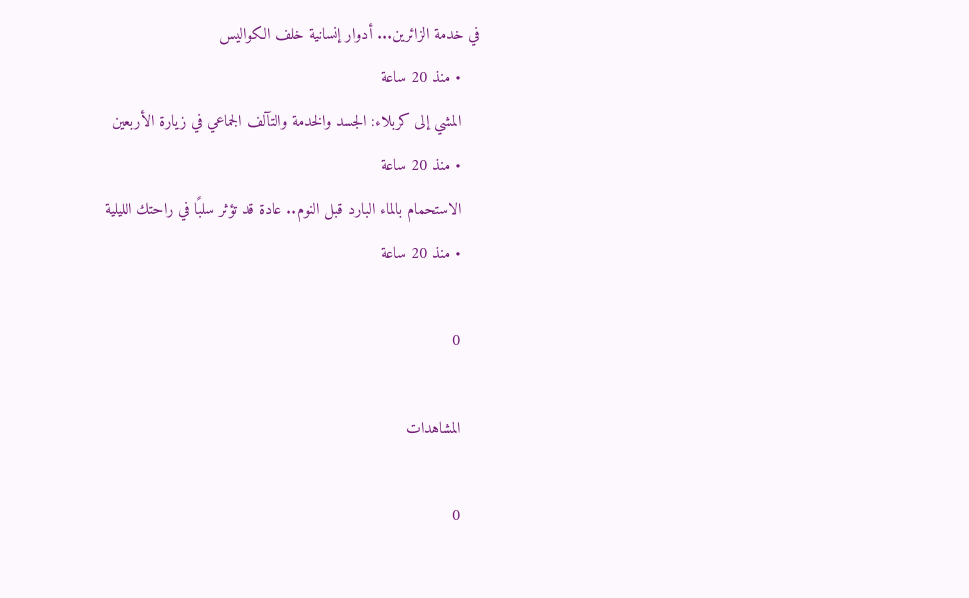في خدمة الزائرين... أدوار إنسانية خلف الكواليس
    • منذ 20 ساعة
    المشي إلى كربلاء: الجسد والخدمة والتآلف الجماعي في زيارة الأربعين
    • منذ 20 ساعة
    الاستحمام بالماء البارد قبل النوم.. عادة قد تؤثر سلبًا في راحتك الليلية
    • منذ 20 ساعة

    0

    المشاهدات

    0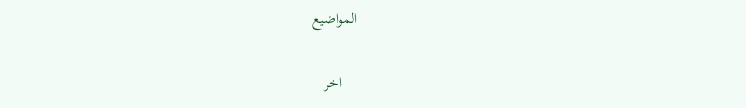المواضيع

    اخر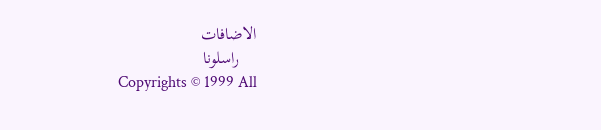الاضافات
    راسلونا
    Copyrights © 1999 All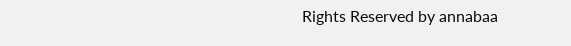Rights Reserved by annabaa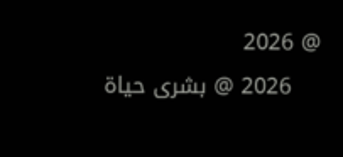@ 2026
    2026 @ بشرى حياة